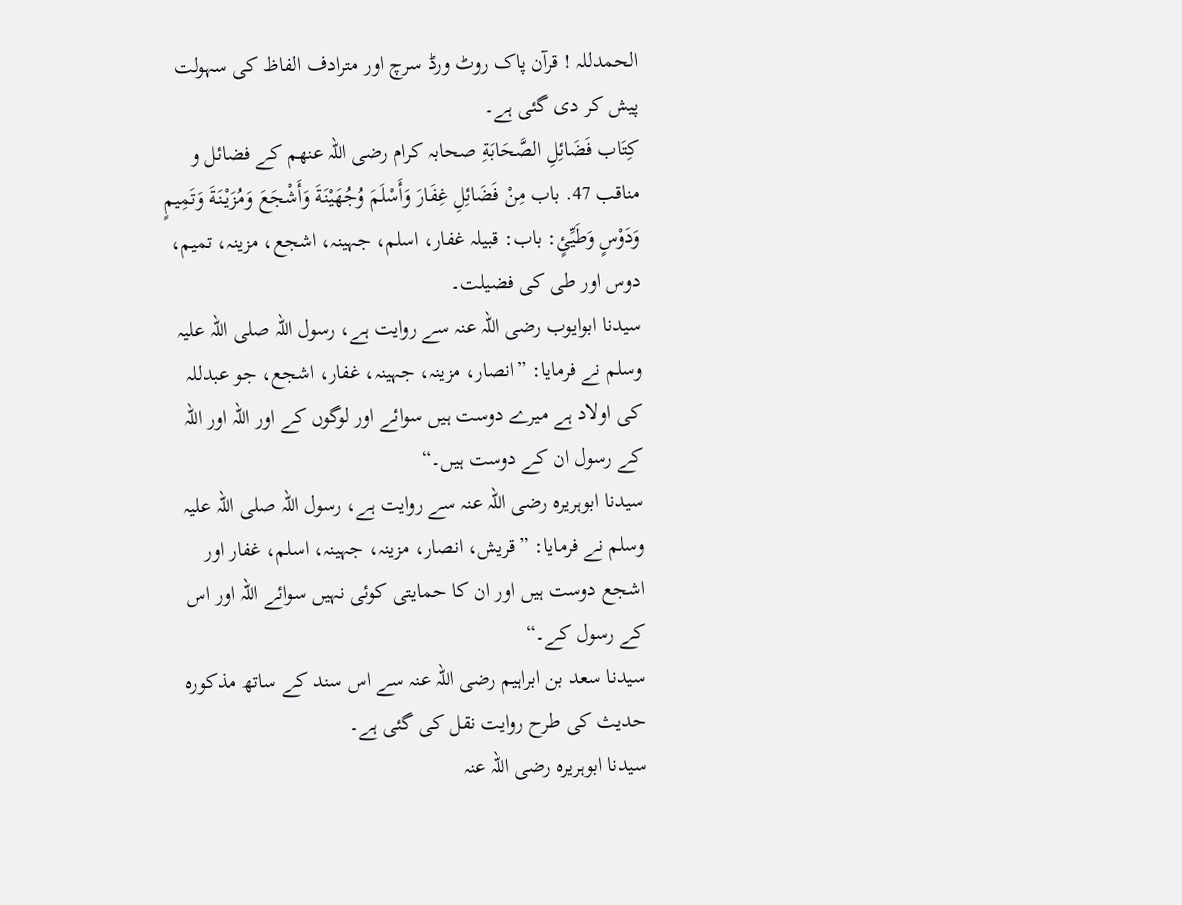الحمدللہ ! قرآن پاک روٹ ورڈ سرچ اور مترادف الفاظ کی سہولت پیش کر دی گئی ہے۔
كِتَاب فَضَائِلِ الصَّحَابَةِ صحابہ کرام رضی اللہ عنھم کے فضائل و مناقب 47. باب مِنْ فَضَائِلِ غِفَارَ وَأَسْلَمَ وُجُهَيْنَةَ وَأَشْجَعَ وَمُزَيْنَةَ وَتَمِيمٍ وَدَوْسٍ وَطَيِّئٍ: باب: قبیلہ غفار، اسلم، جہینہ، اشجع، مزینہ، تمیم، دوس اور طی کی فضیلت۔
سیدنا ابوایوب رضی اللہ عنہ سے روایت ہے، رسول اللہ صلی اللہ علیہ وسلم نے فرمایا: ”انصار، مزینہ، جہینہ، غفار، اشجع، جو عبدللہ کی اولاد ہے میرے دوست ہیں سوائے اور لوگوں کے اور اللہ اور اللہ کے رسول ان کے دوست ہیں۔“
سیدنا ابوہریرہ رضی اللہ عنہ سے روایت ہے، رسول اللہ صلی اللہ علیہ وسلم نے فرمایا: ”قریش، انصار، مزینہ، جہینہ، اسلم، غفار اور اشجع دوست ہیں اور ان کا حمایتی کوئی نہیں سوائے اللہ اور اس کے رسول کے۔“
سیدنا سعد بن ابراہیم رضی اللہ عنہ سے اس سند کے ساتھ مذکورہ حدیث کی طرح روایت نقل کی گئی ہے۔
سیدنا ابوہریرہ رضی اللہ عنہ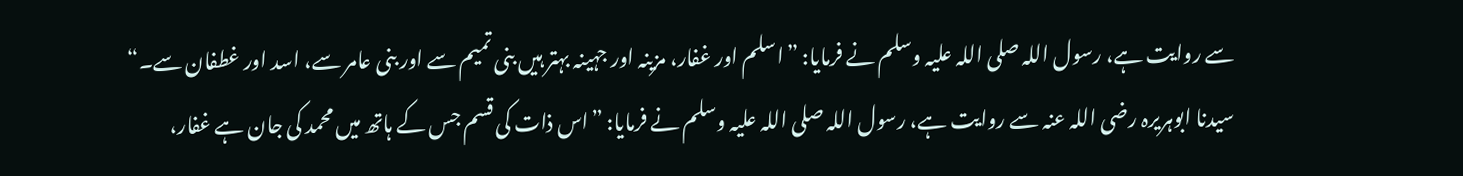سے روایت ہے، رسول اللہ صلی اللہ علیہ وسلم نے فرمایا: ”اسلم اور غفار، مزینہ اور جہینہ بہتر ہیں بنی تمیم سے اور بنی عامر سے، اسد اور غطفان سے۔“
سیدنا ابوہریرہ رضی اللہ عنہ سے روایت ہے، رسول اللہ صلی اللہ علیہ وسلم نے فرمایا: ”اس ذات کی قسم جس کے ہاتھ میں محمد کی جان ہے غفار،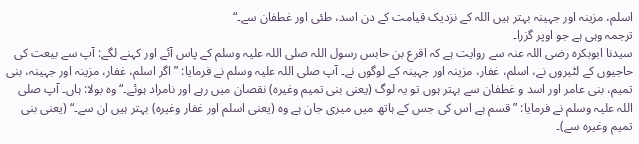اسلم، مزینہ اور جہینہ بہتر ہیں اللہ کے نزدیک قیامت کے دن اسد، طئی اور غطفان سے۔“
ترجمہ وہی ہے جو اوپر گزرا۔
سیدنا ابوبکرہ رضی اللہ عنہ سے روایت ہے کہ اقرع بن حابس رسول اللہ صلی اللہ علیہ وسلم کے پاس آئے اور کہنے لگے: آپ سے بیعت کی حاجیوں کے لٹیروں نے، اسلم، غفار، مزینہ اور جہینہ کے لوگوں نے۔ آپ صلی اللہ علیہ وسلم نے فرمایا: ”اگر اسلم، غفار، مزینہ اور جہینہ، بنی تمیم، بنی عامر اور اسد و غطفان سے بہتر ہوں تو یہ لوگ (یعنی بنی تمیم وغیرہ) نقصان میں رہے اور نامراد ہوئے۔“ وہ بولا: ہاں۔ آپ صلی اللہ علیہ وسلم نے فرمایا: ”قسم ہے اس کی جس کے ہاتھ میں میری جان ہے وہ (یعنی اسلم اور غفار وغیرہ) بہتر ہیں ان سے۔“ (یعنی بنی تمیم وغیرہ سے)۔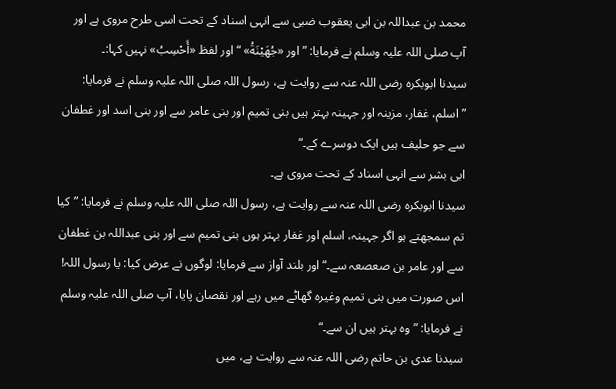محمد بن عبداللہ بن ابی یعقوب ضبی سے انہی اسناد کے تحت اسی طرح مروی ہے اور آپ صلی اللہ علیہ وسلم نے فرمایا: ”اور «جُهَيْنَةُ» “ اور لفظ «أَحْسِبُ» نہیں کہا:۔
سیدنا ابوبکرہ رضی اللہ عنہ سے روایت ہے، رسول اللہ صلی اللہ علیہ وسلم نے فرمایا: ”اسلم، غفار، مزینہ اور جہینہ بہتر ہیں بنی تمیم اور بنی عامر سے اور بنی اسد اور غطفان سے جو حلیف ہیں ایک دوسرے کے۔“
ابی بشر سے انہی اسناد کے تحت مروی ہے۔
سیدنا ابوبکرہ رضی اللہ عنہ سے روایت ہے، رسول اللہ صلی اللہ علیہ وسلم نے فرمایا: ”کیا تم سمجھتے ہو اگر جہینہ، اسلم اور غفار بہتر ہوں بنی تمیم سے اور بنی عبداللہ بن غطفان سے اور عامر بن صعصعہ سے۔“ اور بلند آواز سے فرمایا: لوگوں نے عرض کیا: یا رسول اللہ! اس صورت میں بنی تمیم وغیرہ گھاٹے میں رہے اور نقصان پایا، آپ صلی اللہ علیہ وسلم نے فرمایا: ”وہ بہتر ہیں ان سے۔“
سیدنا عدی بن حاتم رضی اللہ عنہ سے روایت ہے، میں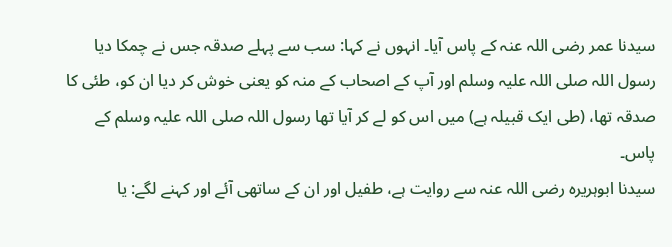سیدنا عمر رضی اللہ عنہ کے پاس آیا۔ انہوں نے کہا: سب سے پہلے صدقہ جس نے چمکا دیا رسول اللہ صلی اللہ علیہ وسلم اور آپ کے اصحاب کے منہ کو یعنی خوش کر دیا ان کو، طئی کا صدقہ تھا، (طی ایک قبیلہ ہے) میں اس کو لے کر آیا تھا رسول اللہ صلی اللہ علیہ وسلم کے پاس۔
سیدنا ابوہریرہ رضی اللہ عنہ سے روایت ہے، طفیل اور ان کے ساتھی آئے اور کہنے لگے: یا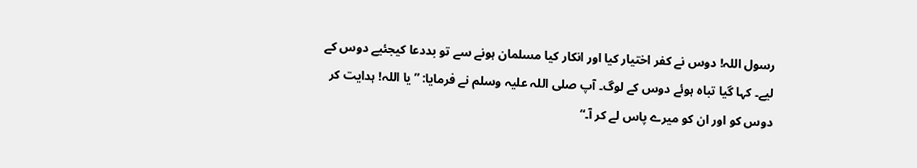رسول اللہ! دوس نے کفر اختیار کیا اور انکار کیا مسلمان ہونے سے تو بددعا کیجئیے دوس کے لیے۔ کہا گیا تباہ ہوئے دوس کے لوگ۔ آپ صلی اللہ علیہ وسلم نے فرمایا: ”یا اللہ! ہدایت کر دوس کو اور ان کو میرے پاس لے کر آ۔“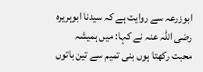ابوزرعہ سے روایت ہے کہ سیدنا ابوہریرہ رضی اللہ عنہ نے کہا: میں ہمیشہ محبت رکھتا ہوں بنی تمیم سے تین باتوں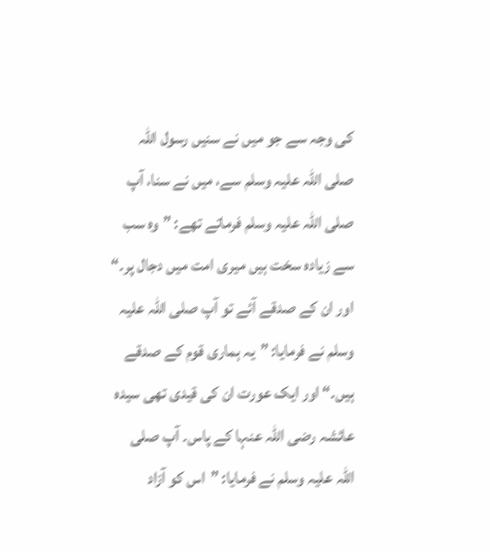کی وجہ سے جو میں نے سنیں رسول اللہ صلی اللہ علیہ وسلم سے، میں نے سنا، آپ صلی اللہ علیہ وسلم فرماتے تھے: ”وہ سب سے زیادہ سخت ہیں میری امت میں دجال پر۔“ اور ان کے صدقے آئے تو آپ صلی اللہ علیہ وسلم نے فرمایا: ”یہ ہماری قوم کے صدقے ہیں۔“ اور ایک عورت ان کی قیدی تھی سیدہ عائشہ رضی اللہ عنہا کے پاس۔ آپ صلی اللہ علیہ وسلم نے فرمایا: ”اس کو آزاد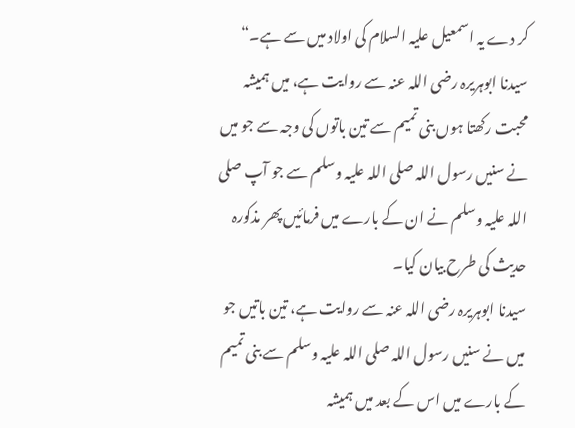کر دے یہ اسمعیل علیہ السلام کی اولاد میں سے ہے۔“
سیدنا ابوہریرہ رضی اللہ عنہ سے روایت ہے، میں ہمیشہ محبت رکھتا ہوں بنی تمیم سے تین باتوں کی وجہ سے جو میں نے سنیں رسول اللہ صلی اللہ علیہ وسلم سے جو آپ صلی اللہ علیہ وسلم نے ان کے بارے میں فرمائیں پھر مذکورہ حدیث کی طرح بیان کیا۔
سیدنا ابوہریرہ رضی اللہ عنہ سے روایت ہے، تین باتیں جو میں نے سنیں رسول اللہ صلی اللہ علیہ وسلم سے بنی تمیم کے بارے میں اس کے بعد میں ہمیشہ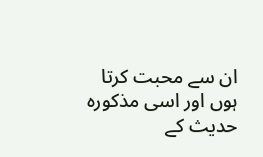ان سے محبت کرتا ہوں اور اسی مذکورہ حدیث کے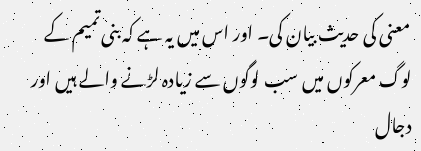معنی کی حدیث بیان کی۔ اور اس میں یہ ہے کہ بنی تمیم کے لوگ معرکوں میں سب لوگوں سے زیادہ لڑنے والے ہیں اور دجال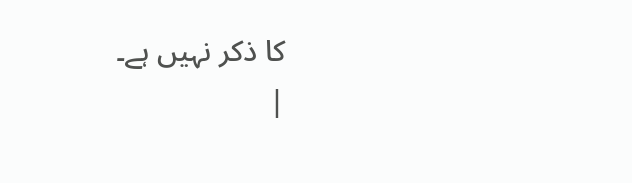کا ذکر نہیں ہے۔
|